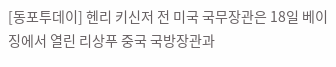[동포투데이] 헨리 키신저 전 미국 국무장관은 18일 베이징에서 열린 리상푸 중국 국방장관과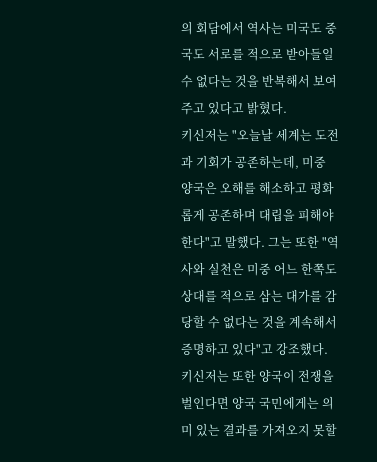의 회담에서 역사는 미국도 중국도 서로를 적으로 받아들일 수 없다는 것을 반복해서 보여주고 있다고 밝혔다.
키신저는 "오늘날 세계는 도전과 기회가 공존하는데, 미중 양국은 오해를 해소하고 평화롭게 공존하며 대립을 피해야 한다"고 말했다. 그는 또한 "역사와 실천은 미중 어느 한쪽도 상대를 적으로 삼는 대가를 감당할 수 없다는 것을 계속해서 증명하고 있다"고 강조했다.
키신저는 또한 양국이 전쟁을 벌인다면 양국 국민에게는 의미 있는 결과를 가져오지 못할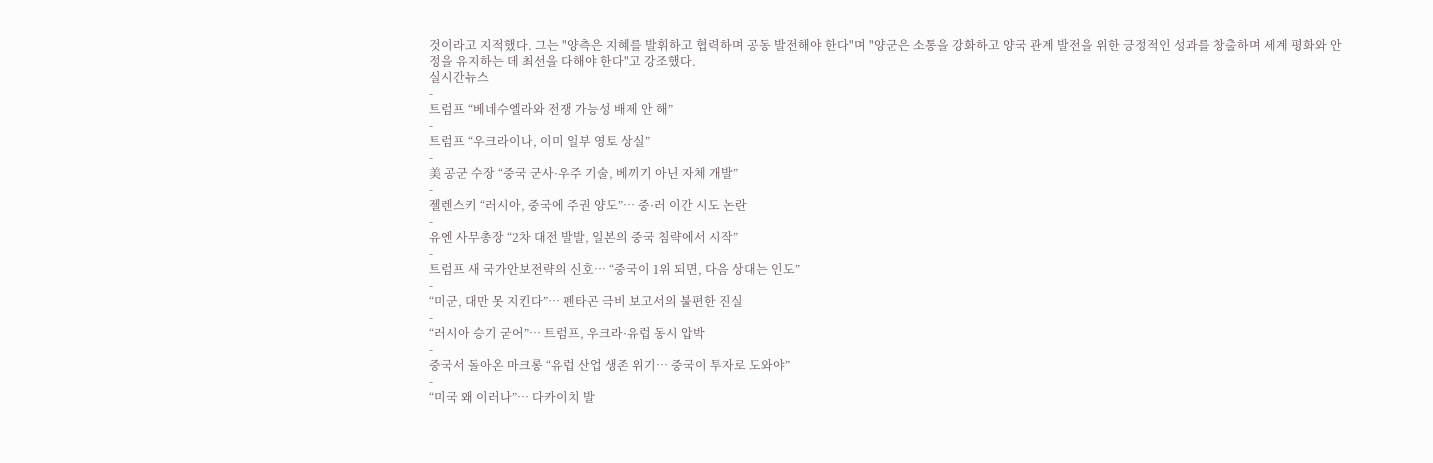것이라고 지적했다. 그는 "양측은 지혜를 발휘하고 협력하며 공동 발전해야 한다"며 "양군은 소통을 강화하고 양국 관계 발전을 위한 긍정적인 성과를 창출하며 세계 평화와 안정을 유지하는 데 최선을 다해야 한다"고 강조했다.
실시간뉴스
-
트럼프 “베네수엘라와 전쟁 가능성 배제 안 해”
-
트럼프 “우크라이나, 이미 일부 영토 상실”
-
美 공군 수장 “중국 군사·우주 기술, 베끼기 아닌 자체 개발”
-
젤렌스키 “러시아, 중국에 주권 양도”… 중·러 이간 시도 논란
-
유엔 사무총장 “2차 대전 발발, 일본의 중국 침략에서 시작”
-
트럼프 새 국가안보전략의 신호… “중국이 1위 되면, 다음 상대는 인도”
-
“미군, 대만 못 지킨다”… 펜타곤 극비 보고서의 불편한 진실
-
“러시아 승기 굳어”… 트럼프, 우크라·유럽 동시 압박
-
중국서 돌아온 마크롱 “유럽 산업 생존 위기… 중국이 투자로 도와야”
-
“미국 왜 이러나”… 다카이치 발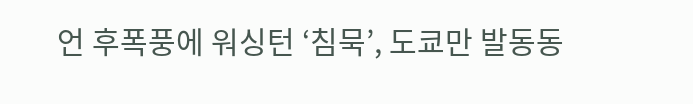언 후폭풍에 워싱턴 ‘침묵’, 도쿄만 발동동